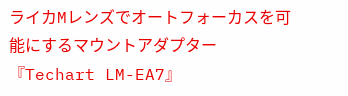ライカMレンズでオートフォーカスを可能にするマウントアダプター『Techart LM-EA7』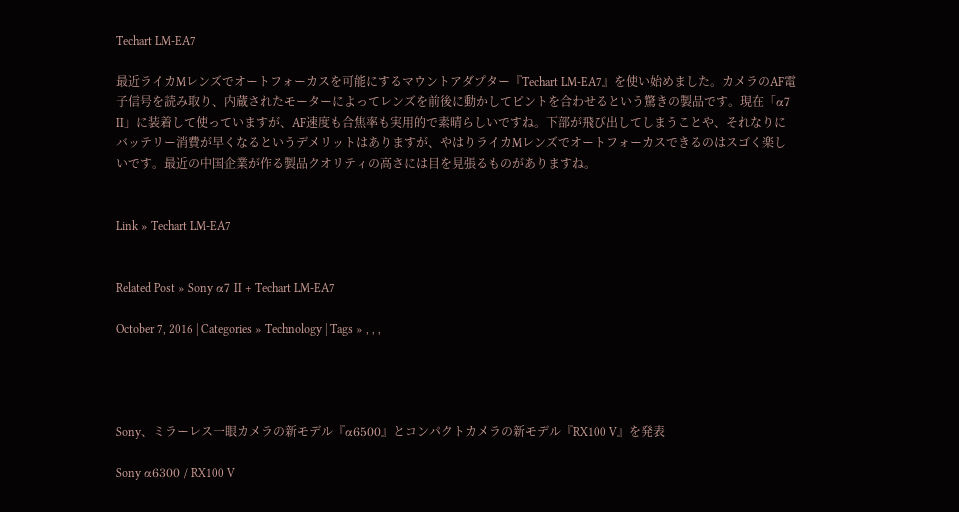Techart LM-EA7

最近ライカMレンズでオートフォーカスを可能にするマウントアダプター『Techart LM-EA7』を使い始めました。カメラのAF電子信号を読み取り、内蔵されたモーターによってレンズを前後に動かしてピントを合わせるという驚きの製品です。現在「α7 II」に装着して使っていますが、AF速度も合焦率も実用的で素晴らしいですね。下部が飛び出してしまうことや、それなりにバッテリー消費が早くなるというデメリットはありますが、やはりライカMレンズでオートフォーカスできるのはスゴく楽しいです。最近の中国企業が作る製品クオリティの高さには目を見張るものがありますね。


Link » Techart LM-EA7


Related Post » Sony α7 II + Techart LM-EA7

October 7, 2016 | Categories » Technology | Tags » , , ,




Sony、ミラーレス一眼カメラの新モデル『α6500』とコンパクトカメラの新モデル『RX100 V』を発表

Sony α6300 / RX100 V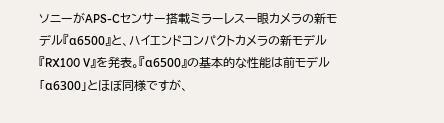ソニーがAPS-Cセンサー搭載ミラーレス一眼カメラの新モデル『α6500』と、ハイエンドコンパクトカメラの新モデル『RX100 V』を発表。『α6500』の基本的な性能は前モデル「α6300」とほぼ同様ですが、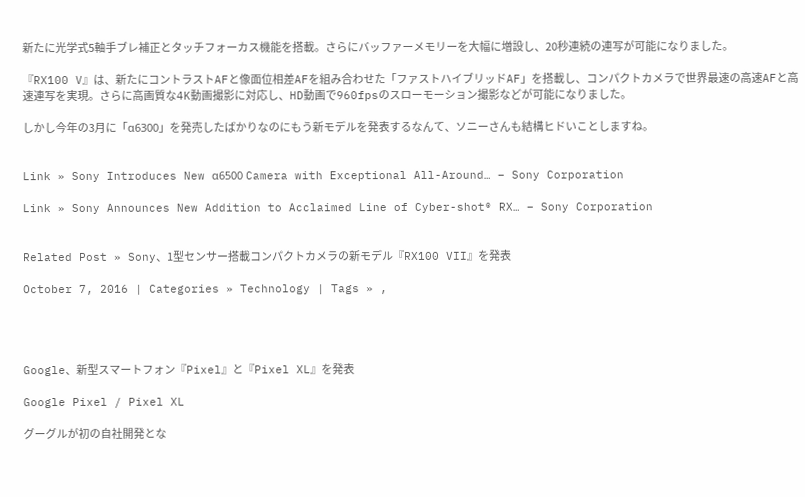新たに光学式5軸手ブレ補正とタッチフォーカス機能を搭載。さらにバッファーメモリーを大幅に増設し、20秒連続の連写が可能になりました。

『RX100 V』は、新たにコントラストAFと像面位相差AFを組み合わせた「ファストハイブリッドAF」を搭載し、コンパクトカメラで世界最速の高速AFと高速連写を実現。さらに高画質な4K動画撮影に対応し、HD動画で960fpsのスローモーション撮影などが可能になりました。

しかし今年の3月に「α6300」を発売したばかりなのにもう新モデルを発表するなんて、ソニーさんも結構ヒドいことしますね。


Link » Sony Introduces New α6500 Camera with Exceptional All-Around… – Sony Corporation

Link » Sony Announces New Addition to Acclaimed Line of Cyber-shot® RX… – Sony Corporation


Related Post » Sony、1型センサー搭載コンパクトカメラの新モデル『RX100 VII』を発表

October 7, 2016 | Categories » Technology | Tags » ,




Google、新型スマートフォン『Pixel』と『Pixel XL』を発表

Google Pixel / Pixel XL

グーグルが初の自社開発とな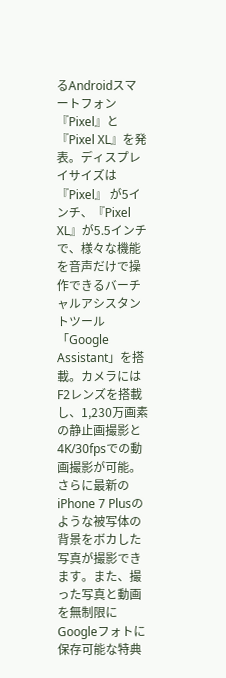るAndroidスマートフォン『Pixel』と『Pixel XL』を発表。ディスプレイサイズは『Pixel』 が5インチ、『Pixel XL』が5.5インチで、様々な機能を音声だけで操作できるバーチャルアシスタントツール「Google Assistant」を搭載。カメラにはF2レンズを搭載し、1,230万画素の静止画撮影と4K/30fpsでの動画撮影が可能。さらに最新のiPhone 7 Plusのような被写体の背景をボカした写真が撮影できます。また、撮った写真と動画を無制限にGoogleフォトに保存可能な特典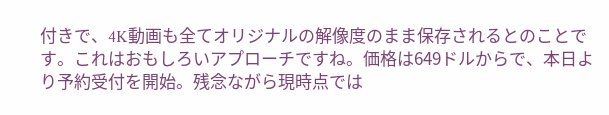付きで、4K動画も全てオリジナルの解像度のまま保存されるとのことです。これはおもしろいアプローチですね。価格は649ドルからで、本日より予約受付を開始。残念ながら現時点では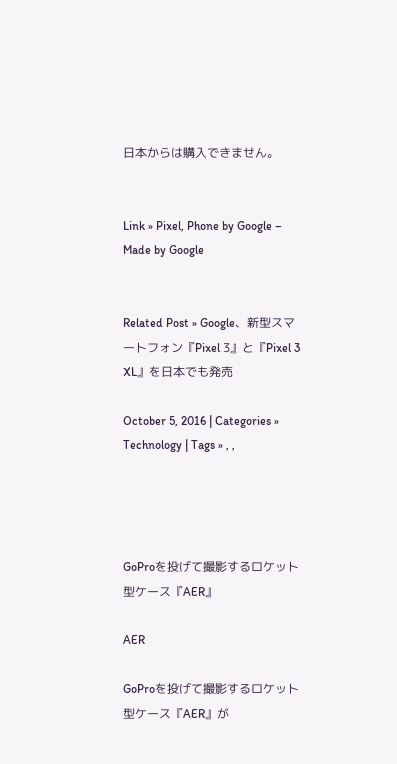日本からは購入できません。


Link » Pixel, Phone by Google – Made by Google


Related Post » Google、新型スマートフォン『Pixel 3』と『Pixel 3 XL』を日本でも発売

October 5, 2016 | Categories » Technology | Tags » , ,




GoProを投げて撮影するロケット型ケース『AER』

AER

GoProを投げて撮影するロケット型ケース『AER』が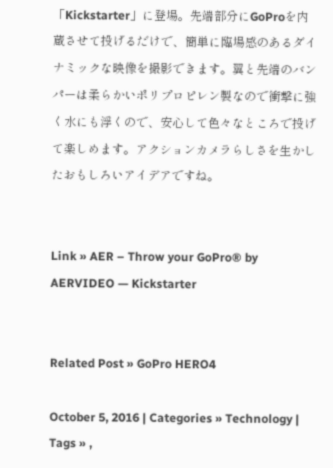「Kickstarter」に登場。先端部分にGoProを内蔵させて投げるだけで、簡単に臨場感のあるダイナミックな映像を撮影できます。翼と先端のバンパーは柔らかいポリプロピレン製なので衝撃に強く水にも浮くので、安心して色々なところで投げて楽しめます。アクションカメラらしさを生かしたおもしろいアイデアですね。


Link » AER – Throw your GoPro® by AERVIDEO — Kickstarter


Related Post » GoPro HERO4

October 5, 2016 | Categories » Technology | Tags » ,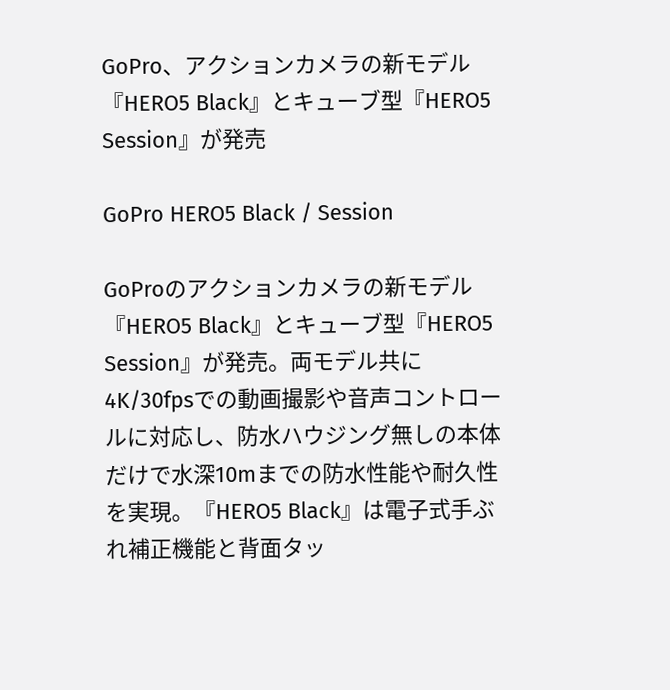GoPro、アクションカメラの新モデル『HERO5 Black』とキューブ型『HERO5 Session』が発売

GoPro HERO5 Black / Session

GoProのアクションカメラの新モデル『HERO5 Black』とキューブ型『HERO5 Session』が発売。両モデル共に4K/30fpsでの動画撮影や音声コントロールに対応し、防水ハウジング無しの本体だけで水深10mまでの防水性能や耐久性を実現。『HERO5 Black』は電子式手ぶれ補正機能と背面タッ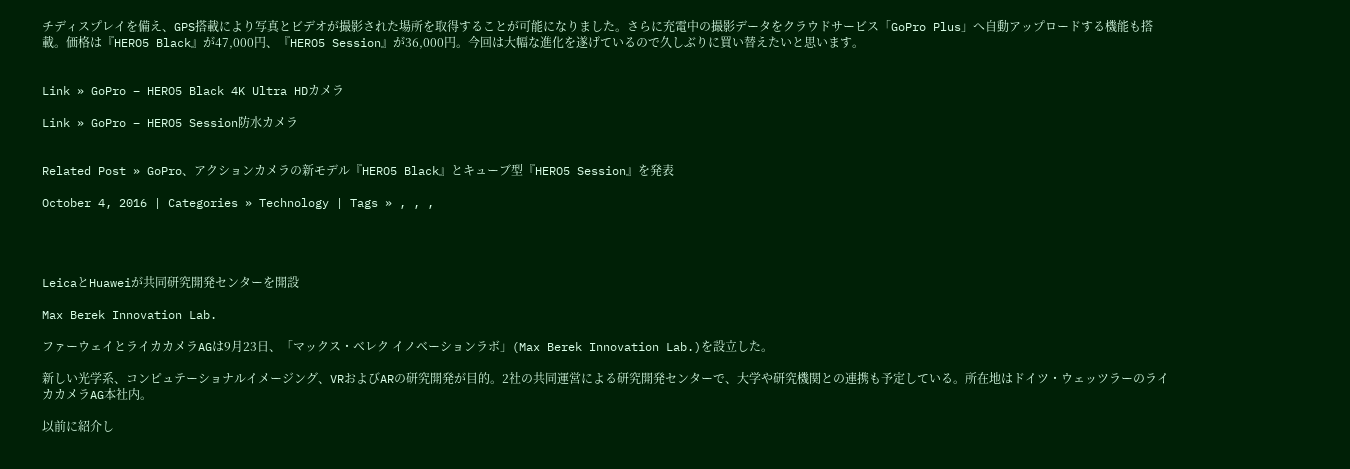チディスプレイを備え、GPS搭載により写真とビデオが撮影された場所を取得することが可能になりました。さらに充電中の撮影データをクラウドサービス「GoPro Plus」へ自動アップロードする機能も搭載。価格は『HERO5 Black』が47,000円、『HERO5 Session』が36,000円。今回は大幅な進化を遂げているので久しぶりに買い替えたいと思います。


Link » GoPro – HERO5 Black 4K Ultra HDカメラ

Link » GoPro – HERO5 Session防水カメラ


Related Post » GoPro、アクションカメラの新モデル『HERO5 Black』とキューブ型『HERO5 Session』を発表

October 4, 2016 | Categories » Technology | Tags » , , ,




LeicaとHuaweiが共同研究開発センターを開設

Max Berek Innovation Lab.

ファーウェイとライカカメラAGは9月23日、「マックス・ベレク イノベーションラボ」(Max Berek Innovation Lab.)を設立した。

新しい光学系、コンピュテーショナルイメージング、VRおよびARの研究開発が目的。2社の共同運営による研究開発センターで、大学や研究機関との連携も予定している。所在地はドイツ・ウェッツラーのライカカメラAG本社内。

以前に紹介し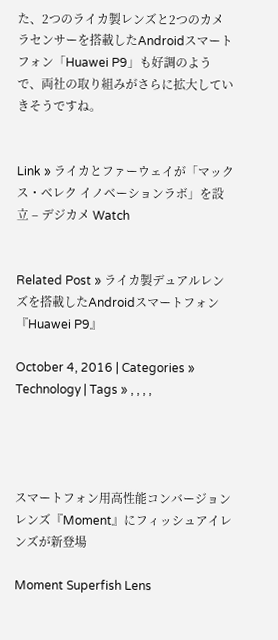た、2つのライカ製レンズと2つのカメラセンサーを搭載したAndroidスマートフォン「Huawei P9」も好調のようで、両社の取り組みがさらに拡大していきそうですね。


Link » ライカとファーウェイが「マックス・ベレク イノベーションラボ」を設立 – デジカメ Watch


Related Post » ライカ製デュアルレンズを搭載したAndroidスマートフォン『Huawei P9』

October 4, 2016 | Categories » Technology | Tags » , , , ,




スマートフォン用高性能コンバージョンレンズ『Moment』にフィッシュアイレンズが新登場

Moment Superfish Lens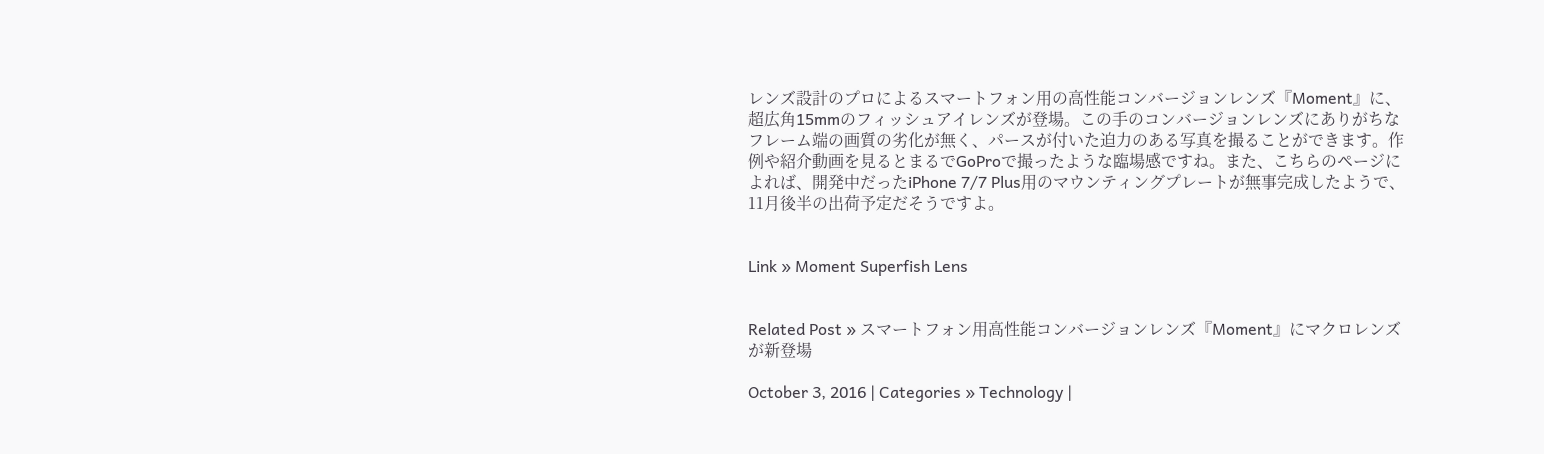レンズ設計のプロによるスマートフォン用の高性能コンバージョンレンズ『Moment』に、超広角15mmのフィッシュアイレンズが登場。この手のコンバージョンレンズにありがちなフレーム端の画質の劣化が無く、パースが付いた迫力のある写真を撮ることができます。作例や紹介動画を見るとまるでGoProで撮ったような臨場感ですね。また、こちらのページによれば、開発中だったiPhone 7/7 Plus用のマウンティングプレートが無事完成したようで、11月後半の出荷予定だそうですよ。


Link » Moment Superfish Lens


Related Post » スマートフォン用高性能コンバージョンレンズ『Moment』にマクロレンズが新登場

October 3, 2016 | Categories » Technology |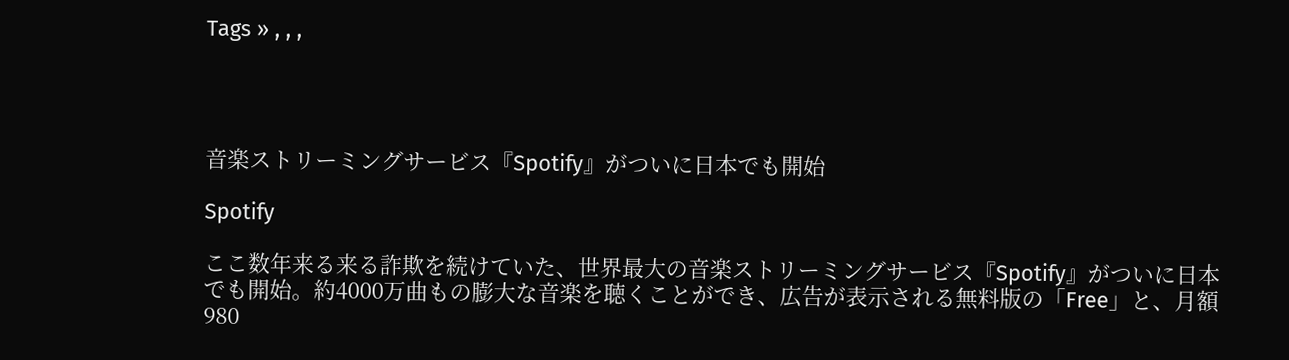Tags » , , ,




音楽ストリーミングサービス『Spotify』がついに日本でも開始

Spotify

ここ数年来る来る詐欺を続けていた、世界最大の音楽ストリーミングサービス『Spotify』がついに日本でも開始。約4000万曲もの膨大な音楽を聴くことができ、広告が表示される無料版の「Free」と、月額980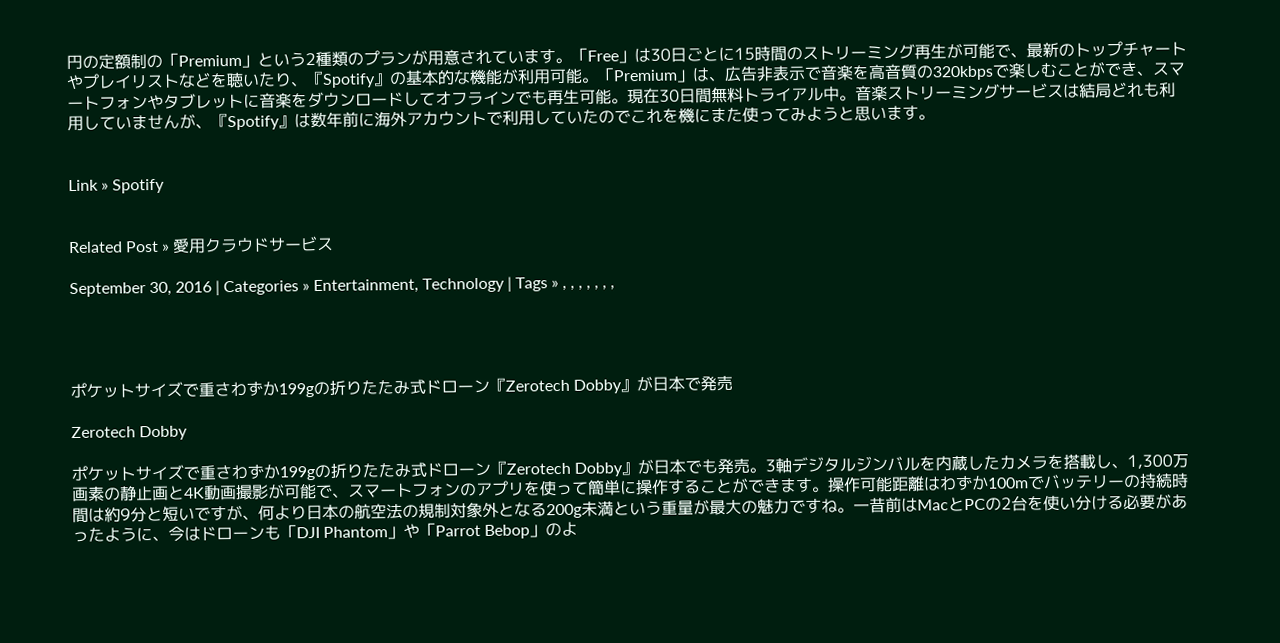円の定額制の「Premium」という2種類のプランが用意されています。「Free」は30日ごとに15時間のストリーミング再生が可能で、最新のトップチャートやプレイリストなどを聴いたり、『Spotify』の基本的な機能が利用可能。「Premium」は、広告非表示で音楽を高音質の320kbpsで楽しむことができ、スマートフォンやタブレットに音楽をダウンロードしてオフラインでも再生可能。現在30日間無料トライアル中。音楽ストリーミングサービスは結局どれも利用していませんが、『Spotify』は数年前に海外アカウントで利用していたのでこれを機にまた使ってみようと思います。


Link » Spotify


Related Post » 愛用クラウドサービス

September 30, 2016 | Categories » Entertainment, Technology | Tags » , , , , , , ,




ポケットサイズで重さわずか199gの折りたたみ式ドローン『Zerotech Dobby』が日本で発売

Zerotech Dobby

ポケットサイズで重さわずか199gの折りたたみ式ドローン『Zerotech Dobby』が日本でも発売。3軸デジタルジンバルを内蔵したカメラを搭載し、1,300万画素の静止画と4K動画撮影が可能で、スマートフォンのアプリを使って簡単に操作することができます。操作可能距離はわずか100mでバッテリーの持続時間は約9分と短いですが、何より日本の航空法の規制対象外となる200g未満という重量が最大の魅力ですね。一昔前はMacとPCの2台を使い分ける必要があったように、今はドローンも「DJI Phantom」や「Parrot Bebop」のよ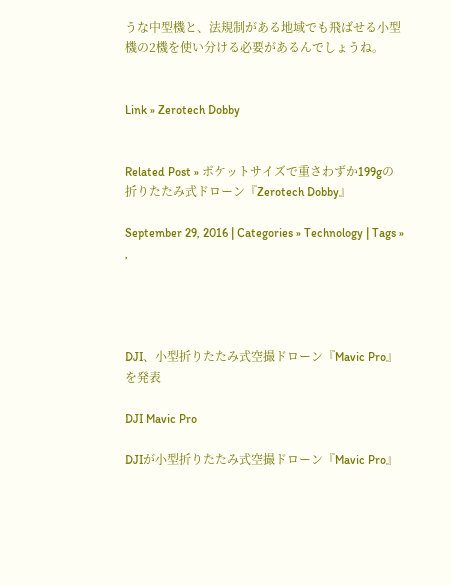うな中型機と、法規制がある地域でも飛ばせる小型機の2機を使い分ける必要があるんでしょうね。


Link » Zerotech Dobby


Related Post » ポケットサイズで重さわずか199gの折りたたみ式ドローン『Zerotech Dobby』

September 29, 2016 | Categories » Technology | Tags » ,




DJI、小型折りたたみ式空撮ドローン『Mavic Pro』を発表

DJI Mavic Pro

DJIが小型折りたたみ式空撮ドローン『Mavic Pro』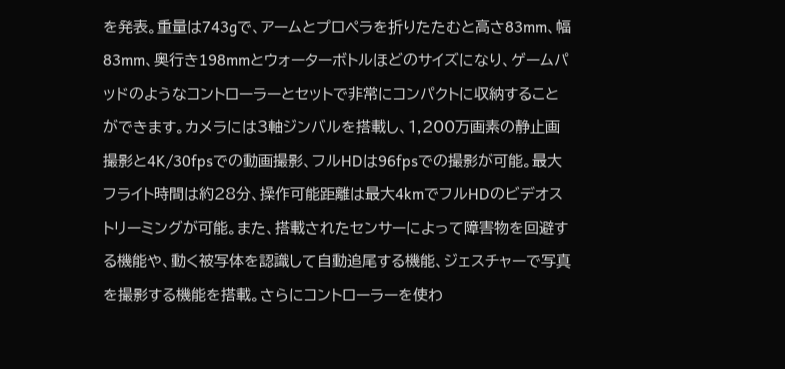を発表。重量は743gで、アームとプロペラを折りたたむと高さ83mm、幅83mm、奥行き198mmとウォーターボトルほどのサイズになり、ゲームパッドのようなコントローラーとセットで非常にコンパクトに収納することができます。カメラには3軸ジンバルを搭載し、1,200万画素の静止画撮影と4K/30fpsでの動画撮影、フルHDは96fpsでの撮影が可能。最大フライト時間は約28分、操作可能距離は最大4kmでフルHDのビデオストリーミングが可能。また、搭載されたセンサーによって障害物を回避する機能や、動く被写体を認識して自動追尾する機能、ジェスチャーで写真を撮影する機能を搭載。さらにコントローラーを使わ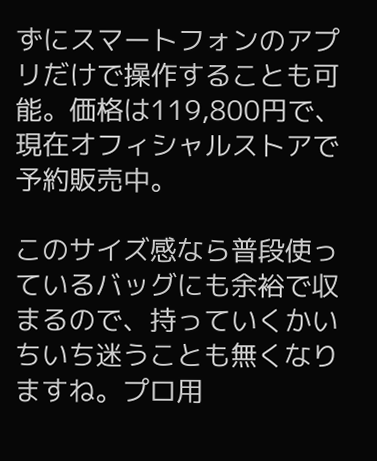ずにスマートフォンのアプリだけで操作することも可能。価格は119,800円で、現在オフィシャルストアで予約販売中。

このサイズ感なら普段使っているバッグにも余裕で収まるので、持っていくかいちいち迷うことも無くなりますね。プロ用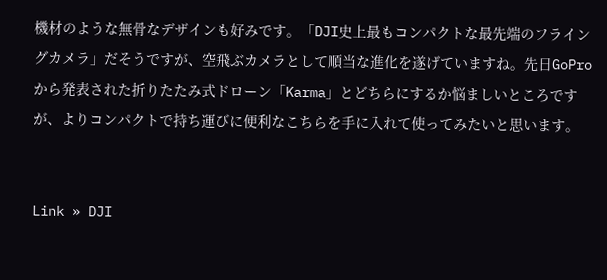機材のような無骨なデザインも好みです。「DJI史上最もコンパクトな最先端のフライングカメラ」だそうですが、空飛ぶカメラとして順当な進化を遂げていますね。先日GoProから発表された折りたたみ式ドローン「Karma」とどちらにするか悩ましいところですが、よりコンパクトで持ち運びに便利なこちらを手に入れて使ってみたいと思います。


Link » DJI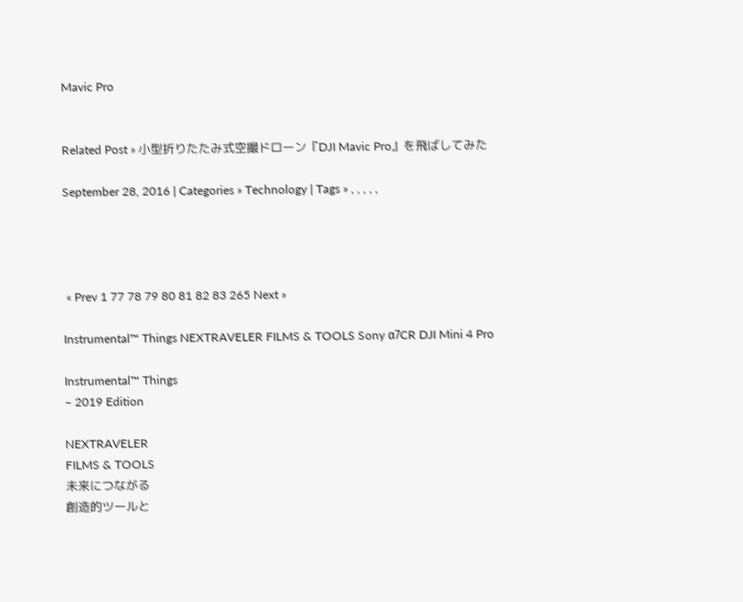Mavic Pro


Related Post » 小型折りたたみ式空撮ドローン『DJI Mavic Pro』を飛ばしてみた

September 28, 2016 | Categories » Technology | Tags » , , , , ,




 « Prev 1 77 78 79 80 81 82 83 265 Next »

Instrumental™ Things NEXTRAVELER FILMS & TOOLS Sony α7CR DJI Mini 4 Pro

Instrumental™ Things
– 2019 Edition

NEXTRAVELER
FILMS & TOOLS
未来につながる
創造的ツールと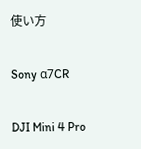使い方

Sony α7CR

DJI Mini 4 Pro